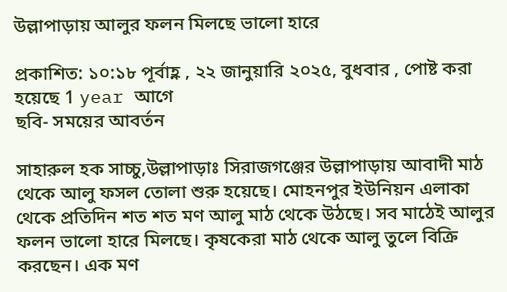উল্লাপাড়ায় আলুর ফলন মিলছে ভালো হারে

প্রকাশিত: ১০:১৮ পূর্বাহ্ণ , ২২ জানুয়ারি ২০২৫, বুধবার , পোষ্ট করা হয়েছে 1 year আগে
ছবি- সময়ের আবর্তন

সাহারুল হক সাচ্চু,উল্লাপাড়াঃ সিরাজগঞ্জের উল্লাপাড়ায় আবাদী মাঠ থেকে আলু ফসল তোলা শুরু হয়েছে। মোহনপুর ইউনিয়ন এলাকা থেকে প্রতিদিন শত শত মণ আলু মাঠ থেকে উঠছে। সব মাঠেই আলুর ফলন ভালো হারে মিলছে। কৃষকেরা মাঠ থেকে আলু তুলে বিক্রি করছেন। এক মণ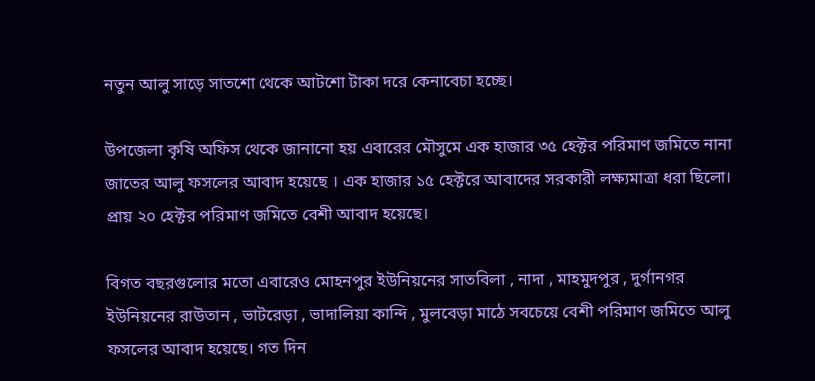নতুন আলু সাড়ে সাতশো থেকে আটশো টাকা দরে কেনাবেচা হচ্ছে।

উপজেলা কৃষি অফিস থেকে জানানো হয় এবারের মৌসুমে এক হাজার ৩৫ হেক্টর পরিমাণ জমিতে নানা জাতের আলু ফসলের আবাদ হয়েছে । এক হাজার ১৫ হেক্টরে আবাদের সরকারী লক্ষ্যমাত্রা ধরা ছিলো। প্রায় ২০ হেক্টর পরিমাণ জমিতে বেশী আবাদ হয়েছে।

বিগত বছরগুলোর মতো এবারেও মোহনপুর ইউনিয়নের সাতবিলা , নাদা , মাহমুদপুর , দুর্গানগর ইউনিয়নের রাউতান , ভাটরেড়া , ভাদালিয়া কান্দি , মুলবেড়া মাঠে সবচেয়ে বেশী পরিমাণ জমিতে আলু ফসলের আবাদ হয়েছে। গত দিন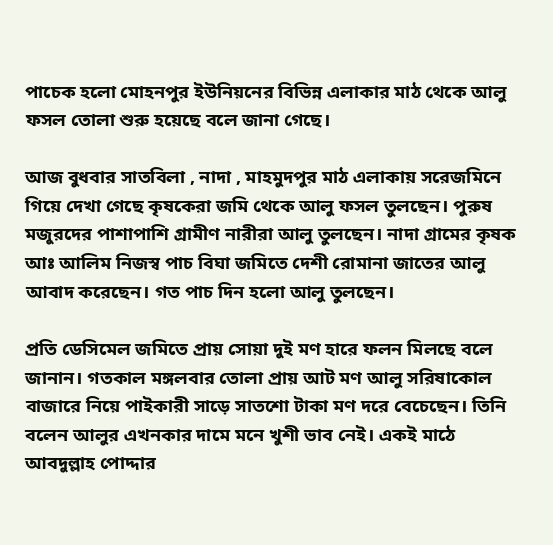পাচেক হলো মোহনপুর ইউনিয়নের বিভিন্ন এলাকার মাঠ থেকে আলু ফসল তোলা শুরু হয়েছে বলে জানা গেছে।

আজ বুধবার সাতবিলা , নাদা , মাহমুদপুর মাঠ এলাকায় সরেজমিনে গিয়ে দেখা গেছে কৃষকেরা জমি থেকে আলু ফসল তুলছেন। পুরুষ মজুরদের পাশাপাশি গ্রামীণ নারীরা আলু তুলছেন। নাদা গ্রামের কৃষক আঃ আলিম নিজস্ব পাচ বিঘা জমিতে দেশী রোমানা জাতের আলু আবাদ করেছেন। গত পাচ দিন হলো আলু তুলছেন।

প্রতি ডেসিমেল জমিতে প্রায় সোয়া দুই মণ হারে ফলন মিলছে বলে জানান। গতকাল মঙ্গলবার তোলা প্রায় আট মণ আলু সরিষাকোল বাজারে নিয়ে পাইকারী সাড়ে সাতশো টাকা মণ দরে বেচেছেন। তিনি বলেন আলুর এখনকার দামে মনে খুশী ভাব নেই। একই মাঠে আবদুল্লাহ পোদ্দার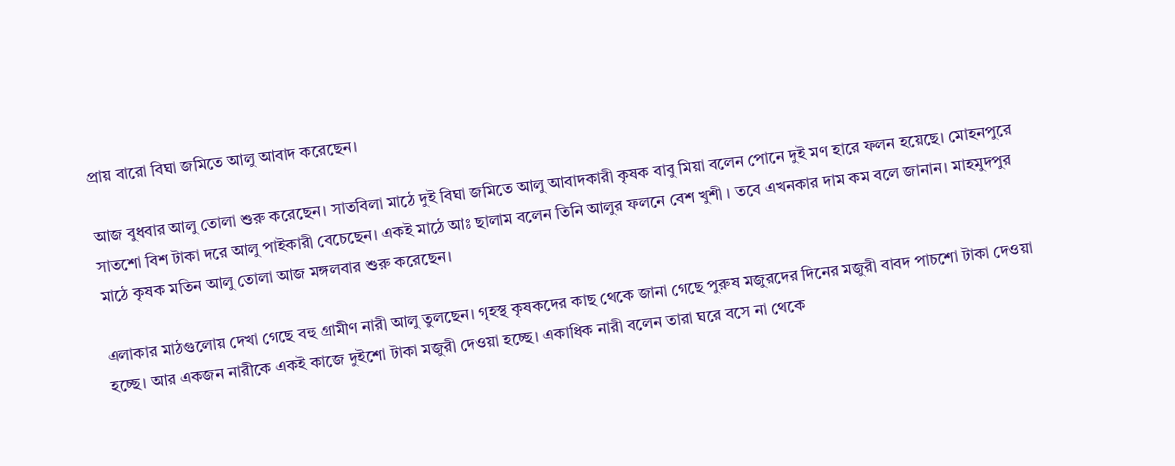প্রায় বারো বিঘা জমিতে আলু আবাদ করেছেন।

আজ বুধবার আলু তোলা শুরু করেছেন। সাতবিলা মাঠে দুই বিঘা জমিতে আলু আবাদকারী কৃষক বাবু মিয়া বলেন পোনে দুই মণ হারে ফলন হয়েছে। মোহনপুরে সাতশো বিশ টাকা দরে আলু পাইকারী বেচেছেন। একই মাঠে আঃ ছালাম বলেন তিনি আলুর ফলনে বেশ খুশী । তবে এখনকার দাম কম বলে জানান। মাহমুদপুর মাঠে কৃষক মতিন আলু তোলা আজ মঙ্গলবার শুরু করেছেন।

এলাকার মাঠগুলোয় দেখা গেছে বহু গ্রামীণ নারী আলু তুলছেন। গৃহস্থ কৃষকদের কাছ থেকে জানা গেছে পুরুষ মজুরদের দিনের মজুরী বাবদ পাচশো টাকা দেওয়া হচ্ছে। আর একজন নারীকে একই কাজে দুইশো টাকা মজুরী দেওয়া হচ্ছে। একাধিক নারী বলেন তারা ঘরে বসে না থেকে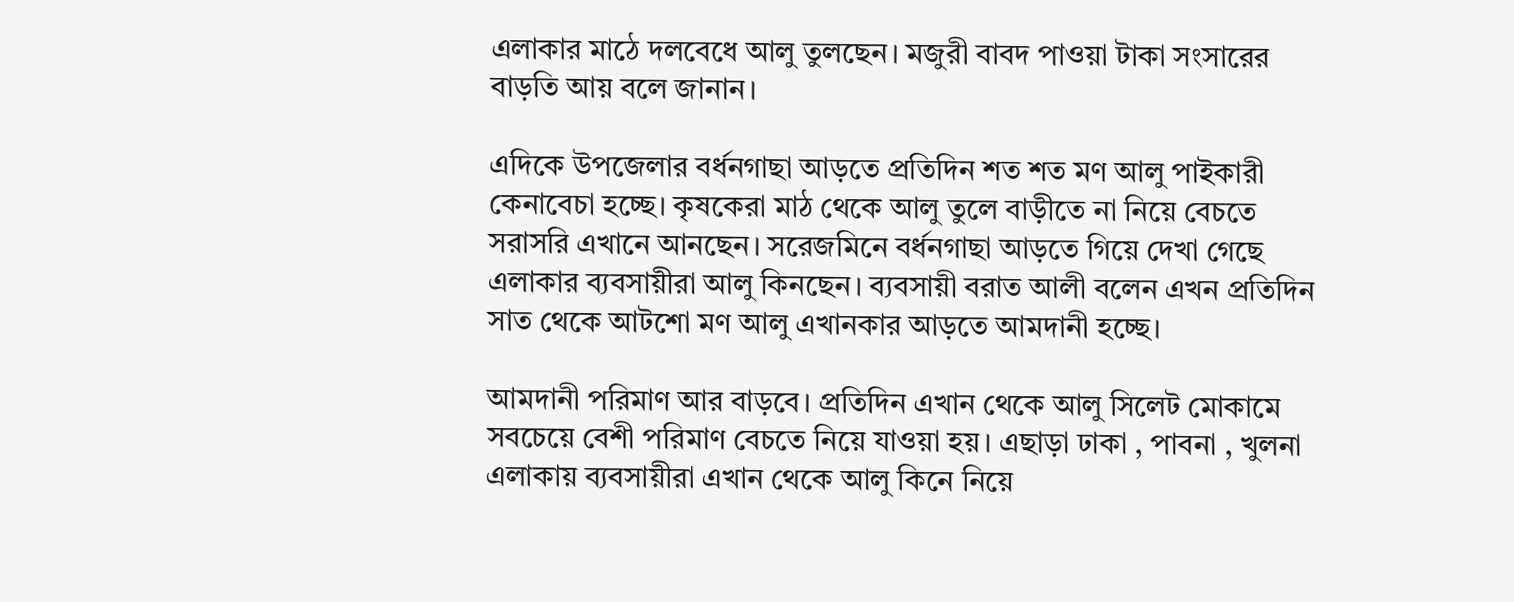এলাকার মাঠে দলবেধে আলু তুলছেন। মজুরী বাবদ পাওয়া টাকা সংসারের বাড়তি আয় বলে জানান।

এদিকে উপজেলার বর্ধনগাছা আড়তে প্রতিদিন শত শত মণ আলু পাইকারী কেনাবেচা হচ্ছে। কৃষকেরা মাঠ থেকে আলু তুলে বাড়ীতে না নিয়ে বেচতে সরাসরি এখানে আনছেন। সরেজমিনে বর্ধনগাছা আড়তে গিয়ে দেখা গেছে এলাকার ব্যবসায়ীরা আলু কিনছেন। ব্যবসায়ী বরাত আলী বলেন এখন প্রতিদিন সাত থেকে আটশো মণ আলু এখানকার আড়তে আমদানী হচ্ছে।

আমদানী পরিমাণ আর বাড়বে। প্রতিদিন এখান থেকে আলু সিলেট মোকামে সবচেয়ে বেশী পরিমাণ বেচতে নিয়ে যাওয়া হয়। এছাড়া ঢাকা , পাবনা , খুলনা এলাকায় ব্যবসায়ীরা এখান থেকে আলু কিনে নিয়ে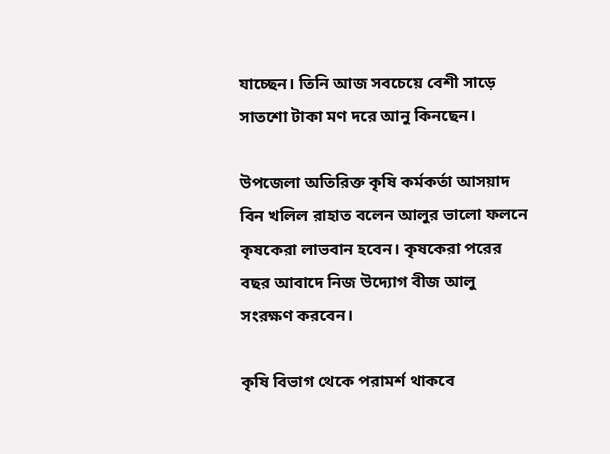যাচ্ছেন। তিনি আজ সবচেয়ে বেশী সাড়ে সাতশো টাকা মণ দরে আনু কিনছেন।

উপজেলা অতিরিক্ত কৃষি কর্মকর্তা আসয়াদ বিন খলিল রাহাত বলেন আলুর ভালো ফলনে কৃষকেরা লাভবান হবেন। কৃষকেরা পরের বছর আবাদে নিজ উদ্যোগ বীজ আলু সংরক্ষণ করবেন।

কৃষি বিভাগ থেকে পরামর্শ থাকবে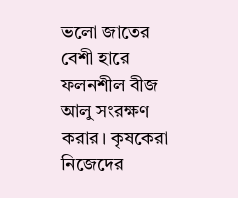ভলো জাতের বেশী হারে ফলনশীল বীজ আলু সংরক্ষণ করার। কৃষকেরা নিজেদের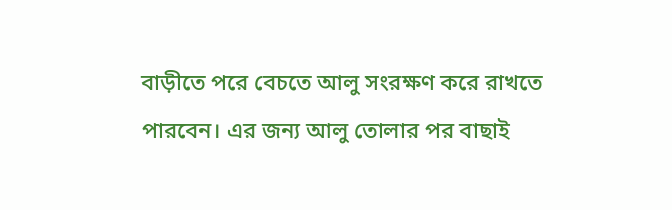বাড়ীতে পরে বেচতে আলু সংরক্ষণ করে রাখতে পারবেন। এর জন্য আলু তোলার পর বাছাই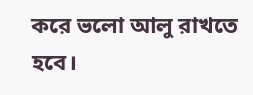করে ভলো আলু রাখতে হবে।